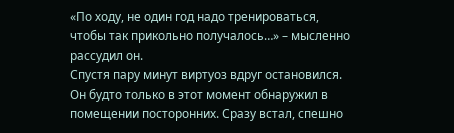«По ходу, не один год надо тренироваться, чтобы так прикольно получалось…» – мысленно рассудил он.
Спустя пару минут виртуоз вдруг остановился. Он будто только в этот момент обнаружил в помещении посторонних. Сразу встал, спешно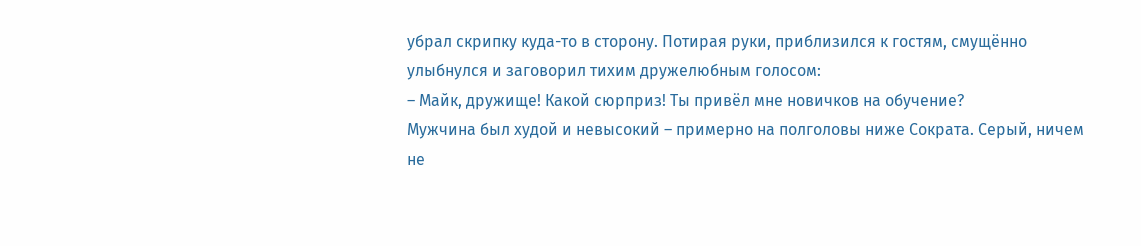убрал скрипку куда-то в сторону. Потирая руки, приблизился к гостям, смущённо улыбнулся и заговорил тихим дружелюбным голосом:
– Майк, дружище! Какой сюрприз! Ты привёл мне новичков на обучение?
Мужчина был худой и невысокий – примерно на полголовы ниже Сократа. Серый, ничем не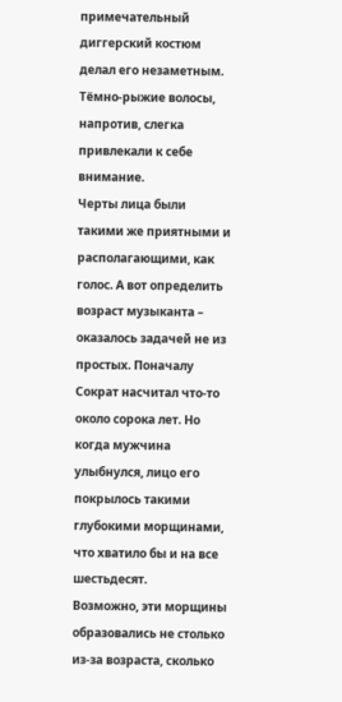примечательный диггерский костюм делал его незаметным. Тёмно-рыжие волосы, напротив, слегка привлекали к себе внимание.
Черты лица были такими же приятными и располагающими, как голос. А вот определить возраст музыканта – оказалось задачей не из простых. Поначалу Сократ насчитал что-то около сорока лет. Но когда мужчина улыбнулся, лицо его покрылось такими глубокими морщинами, что хватило бы и на все шестьдесят.
Возможно, эти морщины образовались не столько из-за возраста, сколько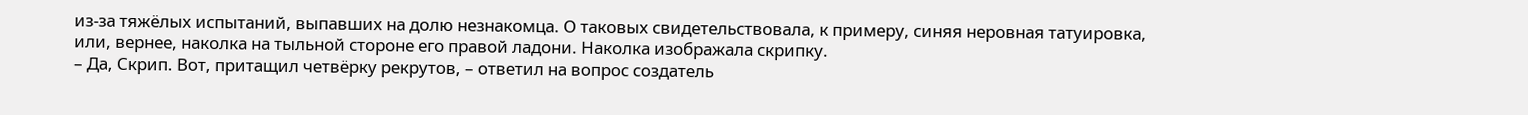из-за тяжёлых испытаний, выпавших на долю незнакомца. О таковых свидетельствовала, к примеру, синяя неровная татуировка, или, вернее, наколка на тыльной стороне его правой ладони. Наколка изображала скрипку.
– Да, Скрип. Вот, притащил четвёрку рекрутов, – ответил на вопрос создатель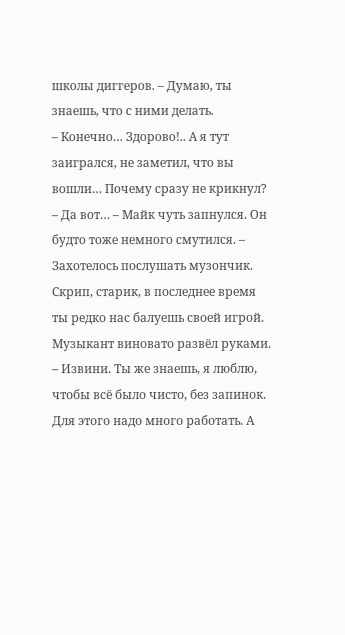школы диггеров. – Думаю, ты знаешь, что с ними делать.
– Конечно… Здорово!.. А я тут заигрался, не заметил, что вы вошли… Почему сразу не крикнул?
– Да вот… – Майк чуть запнулся. Он будто тоже немного смутился. – Захотелось послушать музончик. Скрип, старик, в последнее время ты редко нас балуешь своей игрой.
Музыкант виновато развёл руками.
– Извини. Ты же знаешь, я люблю, чтобы всё было чисто, без запинок. Для этого надо много работать. А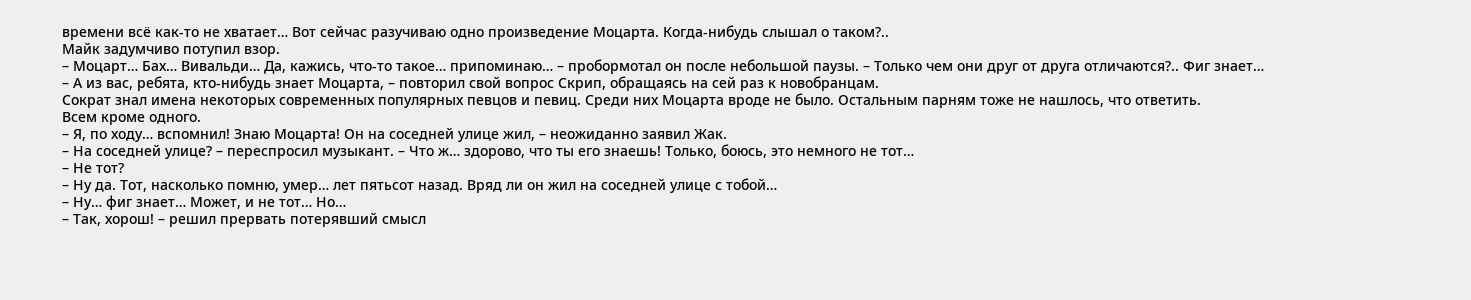времени всё как-то не хватает… Вот сейчас разучиваю одно произведение Моцарта. Когда-нибудь слышал о таком?..
Майк задумчиво потупил взор.
– Моцарт… Бах… Вивальди… Да, кажись, что-то такое… припоминаю… – пробормотал он после небольшой паузы. – Только чем они друг от друга отличаются?.. Фиг знает…
– А из вас, ребята, кто-нибудь знает Моцарта, – повторил свой вопрос Скрип, обращаясь на сей раз к новобранцам.
Сократ знал имена некоторых современных популярных певцов и певиц. Среди них Моцарта вроде не было. Остальным парням тоже не нашлось, что ответить.
Всем кроме одного.
– Я, по ходу… вспомнил! Знаю Моцарта! Он на соседней улице жил, – неожиданно заявил Жак.
– На соседней улице? – переспросил музыкант. – Что ж… здорово, что ты его знаешь! Только, боюсь, это немного не тот…
– Не тот?
– Ну да. Тот, насколько помню, умер… лет пятьсот назад. Вряд ли он жил на соседней улице с тобой…
– Ну… фиг знает… Может, и не тот… Но…
– Так, хорош! – решил прервать потерявший смысл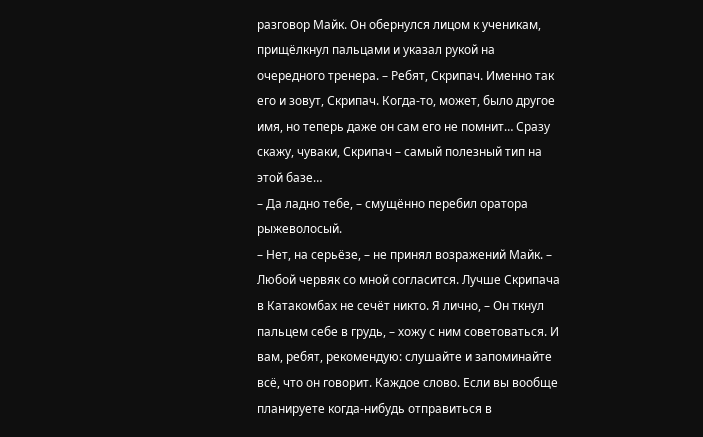разговор Майк. Он обернулся лицом к ученикам, прищёлкнул пальцами и указал рукой на очередного тренера. – Ребят, Скрипач. Именно так его и зовут, Скрипач. Когда-то, может, было другое имя, но теперь даже он сам его не помнит… Сразу скажу, чуваки, Скрипач – самый полезный тип на этой базе…
– Да ладно тебе, – смущённо перебил оратора рыжеволосый.
– Нет, на серьёзе, – не принял возражений Майк. – Любой червяк со мной согласится. Лучше Скрипача в Катакомбах не сечёт никто. Я лично, – Он ткнул пальцем себе в грудь, – хожу с ним советоваться. И вам, ребят, рекомендую: слушайте и запоминайте всё, что он говорит. Каждое слово. Если вы вообще планируете когда-нибудь отправиться в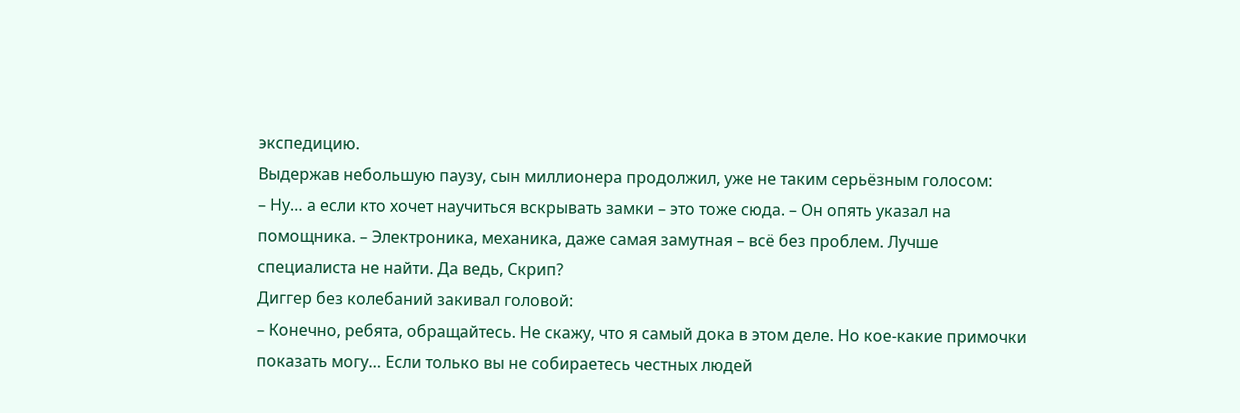экспедицию.
Выдержав небольшую паузу, сын миллионера продолжил, уже не таким серьёзным голосом:
– Ну… а если кто хочет научиться вскрывать замки – это тоже сюда. – Он опять указал на помощника. – Электроника, механика, даже самая замутная – всё без проблем. Лучше специалиста не найти. Да ведь, Скрип?
Диггер без колебаний закивал головой:
– Конечно, ребята, обращайтесь. Не скажу, что я самый дока в этом деле. Но кое-какие примочки показать могу… Если только вы не собираетесь честных людей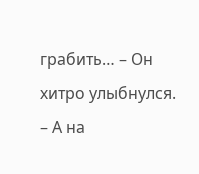грабить… – Он хитро улыбнулся.
– А на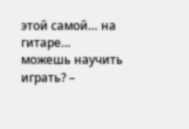этой самой… на гитаре… можешь научить играть? –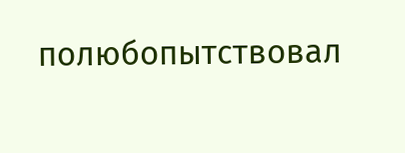полюбопытствовал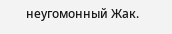неугомонный Жак.